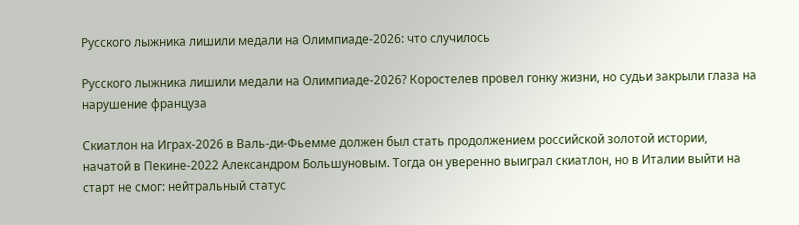Русского лыжника лишили медали на Олимпиаде‑2026: что случилось

Русского лыжника лишили медали на Олимпиаде‑2026? Коростелев провел гонку жизни, но судьи закрыли глаза на нарушение француза

Скиатлон на Играх‑2026 в Валь‑ди‑Фьемме должен был стать продолжением российской золотой истории, начатой в Пекине‑2022 Александром Большуновым. Тогда он уверенно выиграл скиатлон, но в Италии выйти на старт не смог: нейтральный статус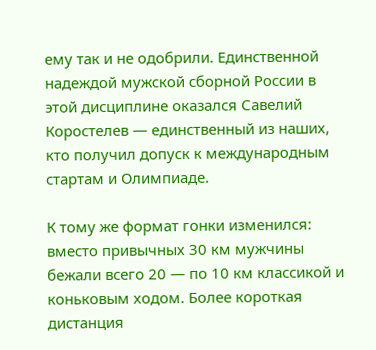ему так и не одобрили. Единственной надеждой мужской сборной России в этой дисциплине оказался Савелий Коростелев — единственный из наших, кто получил допуск к международным стартам и Олимпиаде.

К тому же формат гонки изменился: вместо привычных 30 км мужчины бежали всего 20 — по 10 км классикой и коньковым ходом. Более короткая дистанция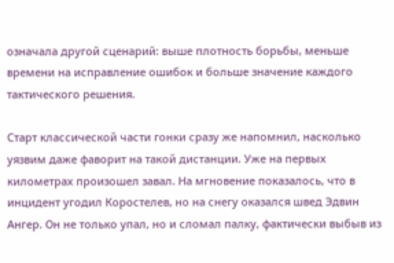означала другой сценарий: выше плотность борьбы, меньше времени на исправление ошибок и больше значение каждого тактического решения.

Старт классической части гонки сразу же напомнил, насколько уязвим даже фаворит на такой дистанции. Уже на первых километрах произошел завал. На мгновение показалось, что в инцидент угодил Коростелев, но на снегу оказался швед Эдвин Ангер. Он не только упал, но и сломал палку, фактически выбыв из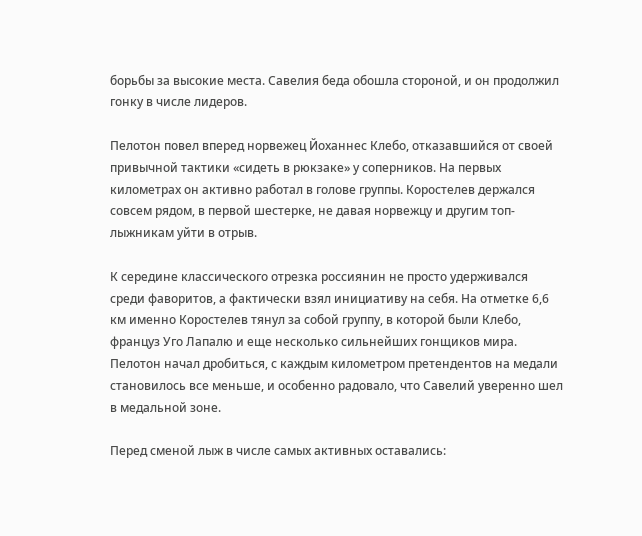борьбы за высокие места. Савелия беда обошла стороной, и он продолжил гонку в числе лидеров.

Пелотон повел вперед норвежец Йоханнес Клебо, отказавшийся от своей привычной тактики «сидеть в рюкзаке» у соперников. На первых километрах он активно работал в голове группы. Коростелев держался совсем рядом, в первой шестерке, не давая норвежцу и другим топ-лыжникам уйти в отрыв.

К середине классического отрезка россиянин не просто удерживался среди фаворитов, а фактически взял инициативу на себя. На отметке 6,6 км именно Коростелев тянул за собой группу, в которой были Клебо, француз Уго Лапалю и еще несколько сильнейших гонщиков мира. Пелотон начал дробиться, с каждым километром претендентов на медали становилось все меньше, и особенно радовало, что Савелий уверенно шел в медальной зоне.

Перед сменой лыж в числе самых активных оставались: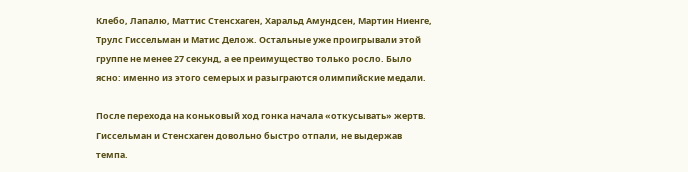Клебо, Лапалю, Маттис Стенсхаген, Харальд Амундсен, Мартин Ниенге, Трулс Гиссельман и Матис Делож. Остальные уже проигрывали этой группе не менее 27 секунд, а ее преимущество только росло. Было ясно: именно из этого семерых и разыграются олимпийские медали.

После перехода на коньковый ход гонка начала «откусывать» жертв. Гиссельман и Стенсхаген довольно быстро отпали, не выдержав темпа.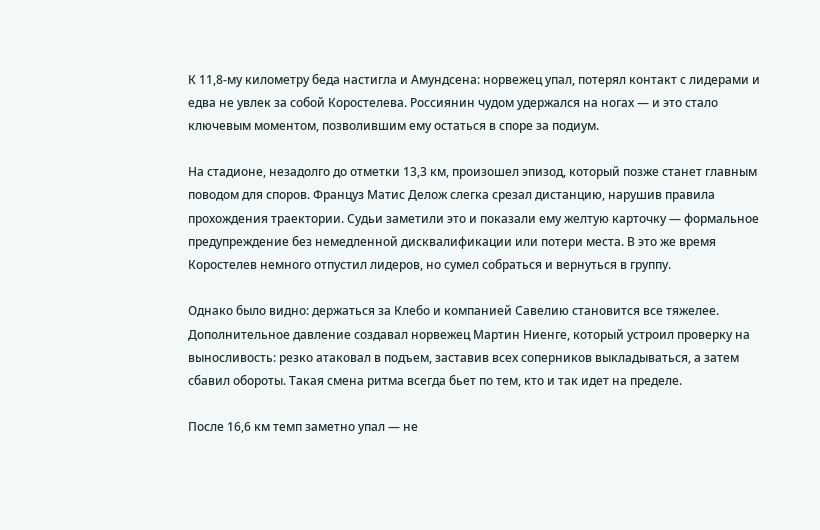К 11,8‑му километру беда настигла и Амундсена: норвежец упал, потерял контакт с лидерами и едва не увлек за собой Коростелева. Россиянин чудом удержался на ногах — и это стало ключевым моментом, позволившим ему остаться в споре за подиум.

На стадионе, незадолго до отметки 13,3 км, произошел эпизод, который позже станет главным поводом для споров. Француз Матис Делож слегка срезал дистанцию, нарушив правила прохождения траектории. Судьи заметили это и показали ему желтую карточку — формальное предупреждение без немедленной дисквалификации или потери места. В это же время Коростелев немного отпустил лидеров, но сумел собраться и вернуться в группу.

Однако было видно: держаться за Клебо и компанией Савелию становится все тяжелее. Дополнительное давление создавал норвежец Мартин Ниенге, который устроил проверку на выносливость: резко атаковал в подъем, заставив всех соперников выкладываться, а затем сбавил обороты. Такая смена ритма всегда бьет по тем, кто и так идет на пределе.

После 16,6 км темп заметно упал — не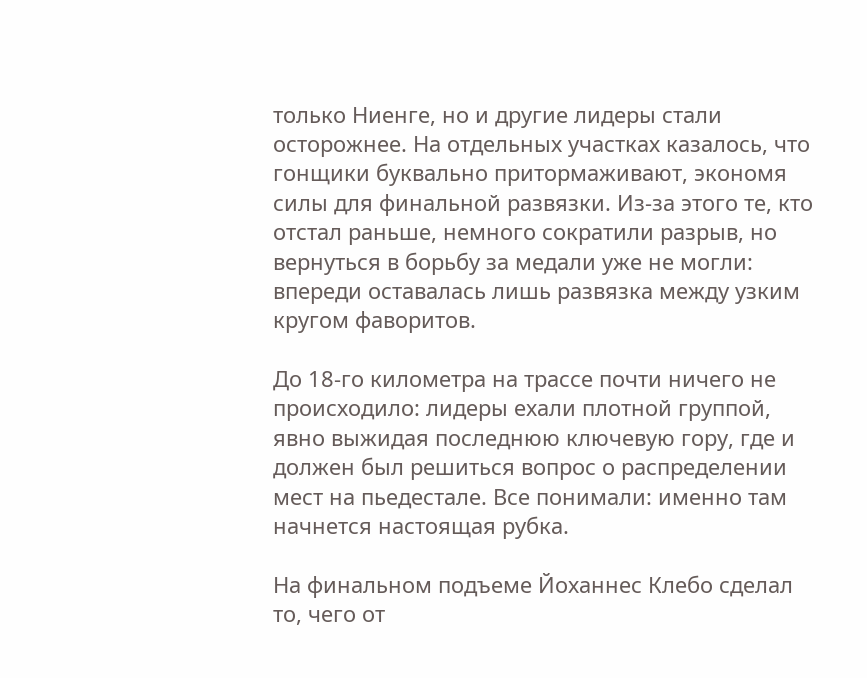только Ниенге, но и другие лидеры стали осторожнее. На отдельных участках казалось, что гонщики буквально притормаживают, экономя силы для финальной развязки. Из-за этого те, кто отстал раньше, немного сократили разрыв, но вернуться в борьбу за медали уже не могли: впереди оставалась лишь развязка между узким кругом фаворитов.

До 18‑го километра на трассе почти ничего не происходило: лидеры ехали плотной группой, явно выжидая последнюю ключевую гору, где и должен был решиться вопрос о распределении мест на пьедестале. Все понимали: именно там начнется настоящая рубка.

На финальном подъеме Йоханнес Клебо сделал то, чего от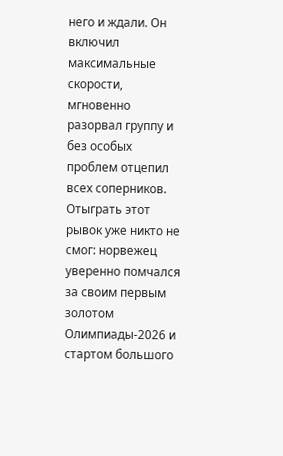него и ждали. Он включил максимальные скорости, мгновенно разорвал группу и без особых проблем отцепил всех соперников. Отыграть этот рывок уже никто не смог: норвежец уверенно помчался за своим первым золотом Олимпиады‑2026 и стартом большого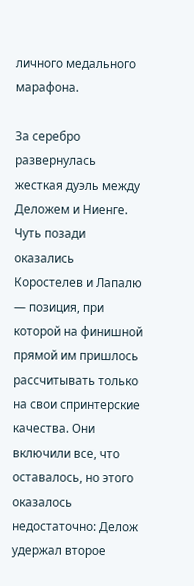личного медального марафона.

За серебро развернулась жесткая дуэль между Деложем и Ниенге. Чуть позади оказались Коростелев и Лапалю — позиция, при которой на финишной прямой им пришлось рассчитывать только на свои спринтерские качества. Они включили все, что оставалось, но этого оказалось недостаточно: Делож удержал второе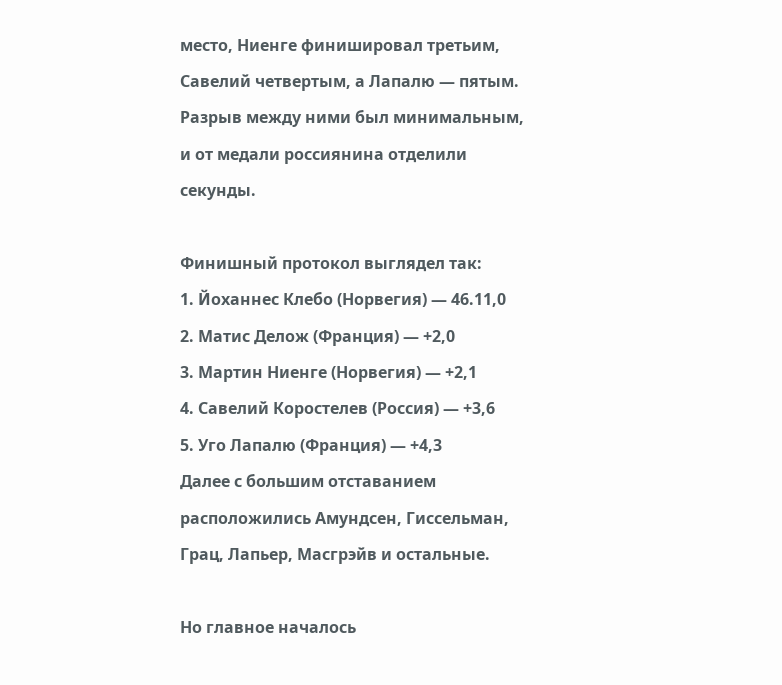место, Ниенге финишировал третьим, Савелий четвертым, а Лапалю — пятым. Разрыв между ними был минимальным, и от медали россиянина отделили секунды.

Финишный протокол выглядел так:
1. Йоханнес Клебо (Норвегия) — 46.11,0
2. Матис Делож (Франция) — +2,0
3. Мартин Ниенге (Норвегия) — +2,1
4. Савелий Коростелев (Россия) — +3,6
5. Уго Лапалю (Франция) — +4,3
Далее с большим отставанием расположились Амундсен, Гиссельман, Грац, Лапьер, Масгрэйв и остальные.

Но главное началось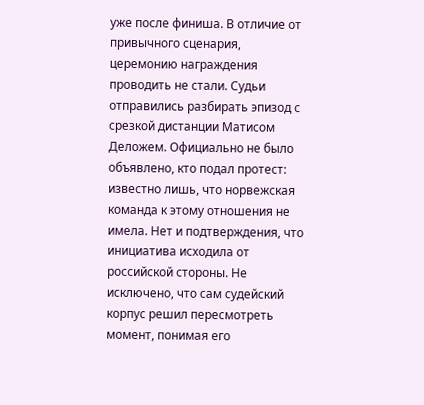уже после финиша. В отличие от привычного сценария, церемонию награждения проводить не стали. Судьи отправились разбирать эпизод с срезкой дистанции Матисом Деложем. Официально не было объявлено, кто подал протест: известно лишь, что норвежская команда к этому отношения не имела. Нет и подтверждения, что инициатива исходила от российской стороны. Не исключено, что сам судейский корпус решил пересмотреть момент, понимая его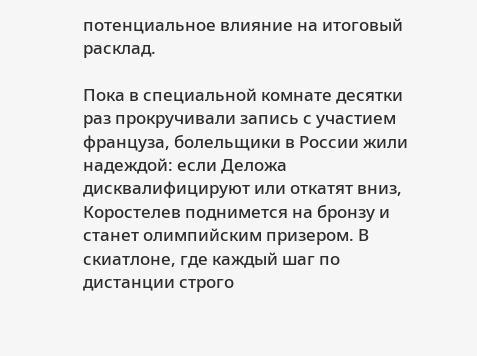потенциальное влияние на итоговый расклад.

Пока в специальной комнате десятки раз прокручивали запись с участием француза, болельщики в России жили надеждой: если Деложа дисквалифицируют или откатят вниз, Коростелев поднимется на бронзу и станет олимпийским призером. В скиатлоне, где каждый шаг по дистанции строго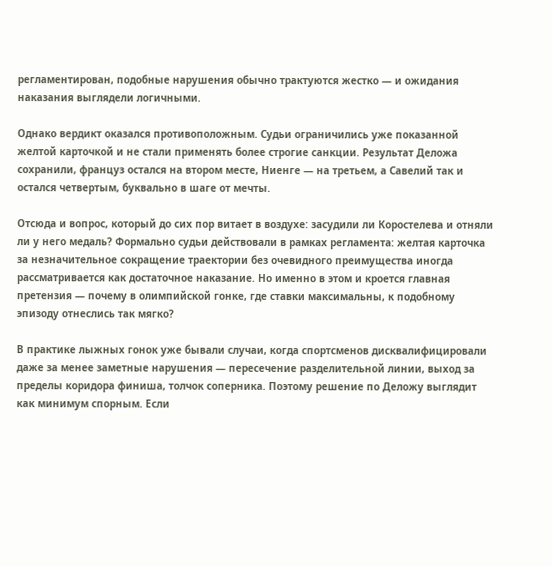регламентирован, подобные нарушения обычно трактуются жестко — и ожидания наказания выглядели логичными.

Однако вердикт оказался противоположным. Судьи ограничились уже показанной желтой карточкой и не стали применять более строгие санкции. Результат Деложа сохранили, француз остался на втором месте, Ниенге — на третьем, а Савелий так и остался четвертым, буквально в шаге от мечты.

Отсюда и вопрос, который до сих пор витает в воздухе: засудили ли Коростелева и отняли ли у него медаль? Формально судьи действовали в рамках регламента: желтая карточка за незначительное сокращение траектории без очевидного преимущества иногда рассматривается как достаточное наказание. Но именно в этом и кроется главная претензия — почему в олимпийской гонке, где ставки максимальны, к подобному эпизоду отнеслись так мягко?

В практике лыжных гонок уже бывали случаи, когда спортсменов дисквалифицировали даже за менее заметные нарушения — пересечение разделительной линии, выход за пределы коридора финиша, толчок соперника. Поэтому решение по Деложу выглядит как минимум спорным. Если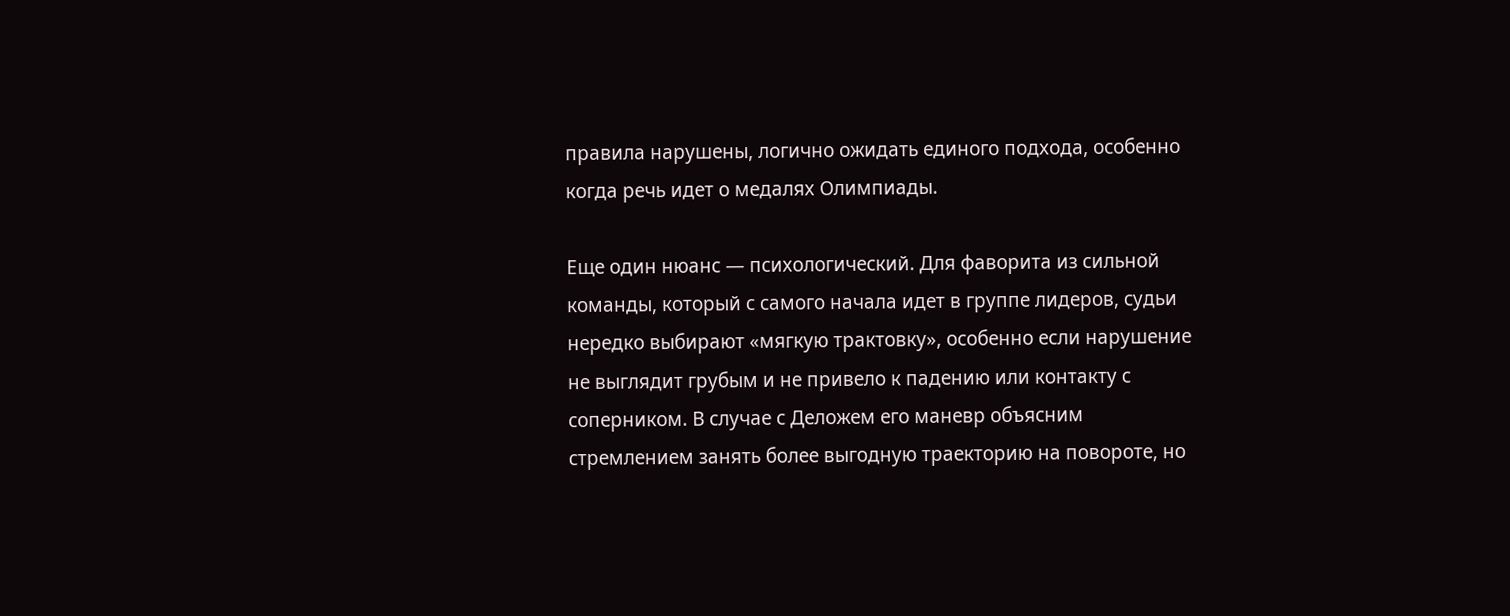правила нарушены, логично ожидать единого подхода, особенно когда речь идет о медалях Олимпиады.

Еще один нюанс — психологический. Для фаворита из сильной команды, который с самого начала идет в группе лидеров, судьи нередко выбирают «мягкую трактовку», особенно если нарушение не выглядит грубым и не привело к падению или контакту с соперником. В случае с Деложем его маневр объясним стремлением занять более выгодную траекторию на повороте, но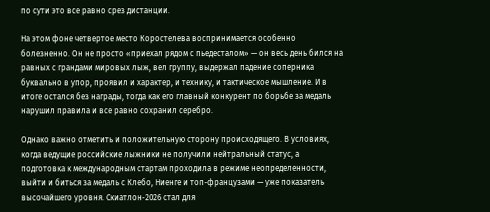по сути это все равно срез дистанции.

На этом фоне четвертое место Коростелева воспринимается особенно болезненно. Он не просто «приехал рядом с пьедесталом» — он весь день бился на равных с грандами мировых лыж, вел группу, выдержал падение соперника буквально в упор, проявил и характер, и технику, и тактическое мышление. И в итоге остался без награды, тогда как его главный конкурент по борьбе за медаль нарушил правила и все равно сохранил серебро.

Однако важно отметить и положительную сторону происходящего. В условиях, когда ведущие российские лыжники не получили нейтральный статус, а подготовка к международным стартам проходила в режиме неопределенности, выйти и биться за медаль с Клебо, Ниенге и топ-французами — уже показатель высочайшего уровня. Скиатлон‑2026 стал для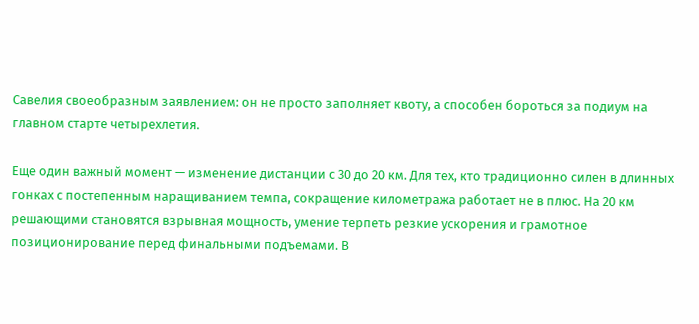Савелия своеобразным заявлением: он не просто заполняет квоту, а способен бороться за подиум на главном старте четырехлетия.

Еще один важный момент — изменение дистанции с 30 до 20 км. Для тех, кто традиционно силен в длинных гонках с постепенным наращиванием темпа, сокращение километража работает не в плюс. На 20 км решающими становятся взрывная мощность, умение терпеть резкие ускорения и грамотное позиционирование перед финальными подъемами. В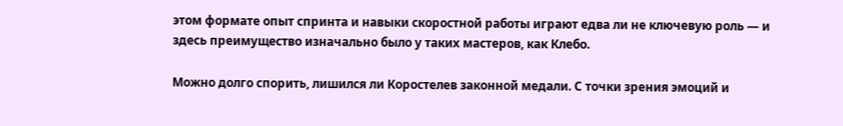этом формате опыт спринта и навыки скоростной работы играют едва ли не ключевую роль — и здесь преимущество изначально было у таких мастеров, как Клебо.

Можно долго спорить, лишился ли Коростелев законной медали. С точки зрения эмоций и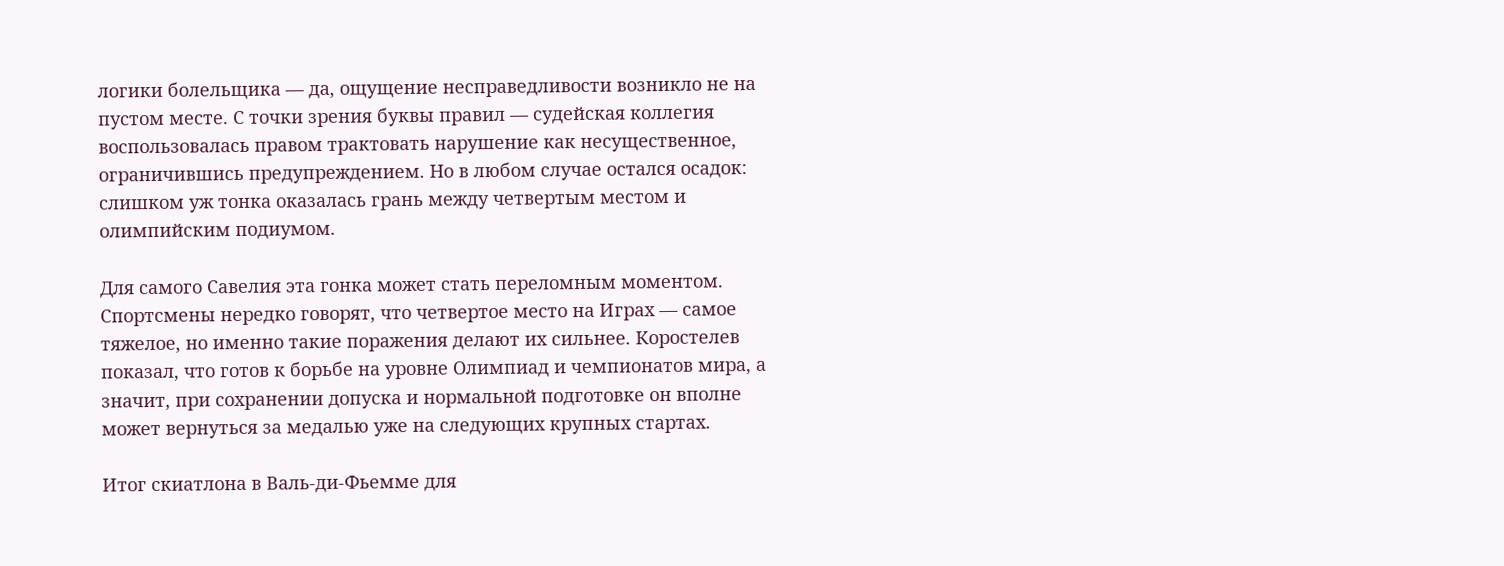логики болельщика — да, ощущение несправедливости возникло не на пустом месте. С точки зрения буквы правил — судейская коллегия воспользовалась правом трактовать нарушение как несущественное, ограничившись предупреждением. Но в любом случае остался осадок: слишком уж тонка оказалась грань между четвертым местом и олимпийским подиумом.

Для самого Савелия эта гонка может стать переломным моментом. Спортсмены нередко говорят, что четвертое место на Играх — самое тяжелое, но именно такие поражения делают их сильнее. Коростелев показал, что готов к борьбе на уровне Олимпиад и чемпионатов мира, а значит, при сохранении допуска и нормальной подготовке он вполне может вернуться за медалью уже на следующих крупных стартах.

Итог скиатлона в Валь‑ди‑Фьемме для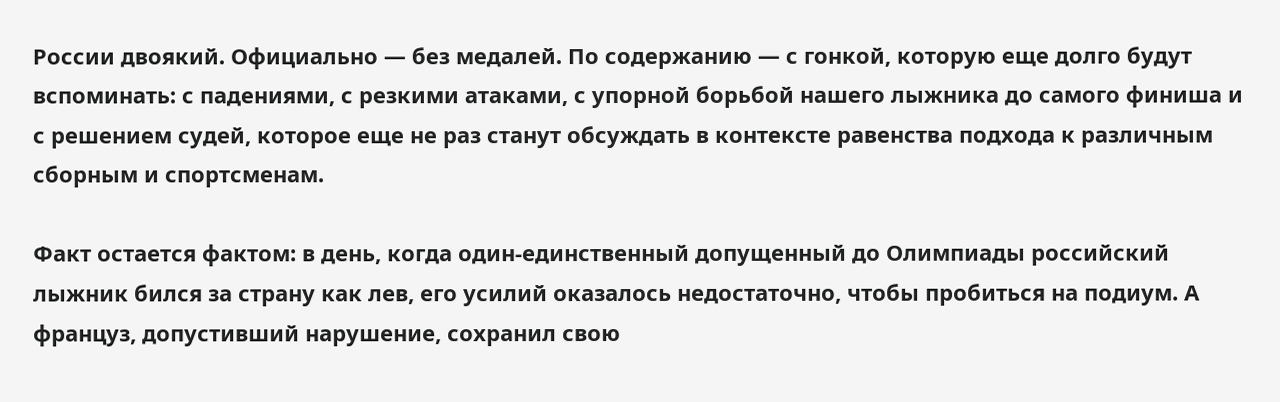России двоякий. Официально — без медалей. По содержанию — с гонкой, которую еще долго будут вспоминать: с падениями, с резкими атаками, с упорной борьбой нашего лыжника до самого финиша и с решением судей, которое еще не раз станут обсуждать в контексте равенства подхода к различным сборным и спортсменам.

Факт остается фактом: в день, когда один‑единственный допущенный до Олимпиады российский лыжник бился за страну как лев, его усилий оказалось недостаточно, чтобы пробиться на подиум. А француз, допустивший нарушение, сохранил свою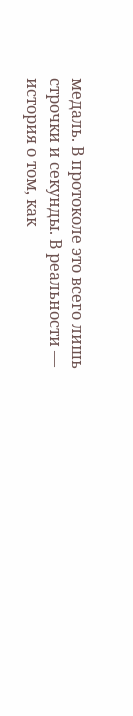медаль. В протоколе это всего лишь строчки и секунды. В реальности — история о том, как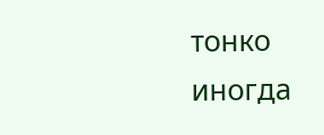тонко иногда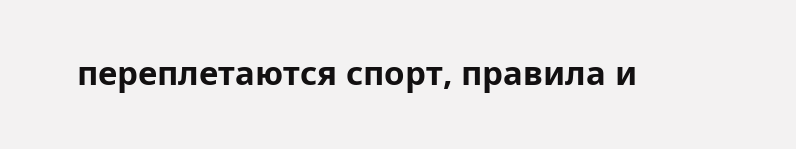переплетаются спорт, правила и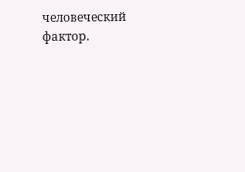человеческий фактор.